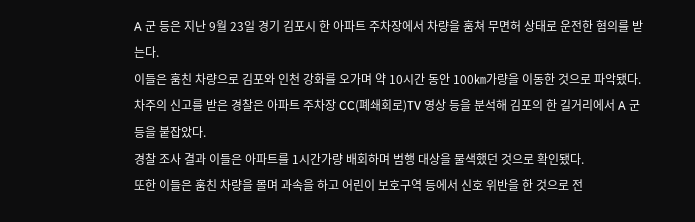A 군 등은 지난 9월 23일 경기 김포시 한 아파트 주차장에서 차량을 훔쳐 무면허 상태로 운전한 혐의를 받는다.
이들은 훔친 차량으로 김포와 인천 강화를 오가며 약 10시간 동안 100㎞가량을 이동한 것으로 파악됐다.
차주의 신고를 받은 경찰은 아파트 주차장 CC(폐쇄회로)TV 영상 등을 분석해 김포의 한 길거리에서 A 군 등을 붙잡았다.
경찰 조사 결과 이들은 아파트를 1시간가량 배회하며 범행 대상을 물색했던 것으로 확인됐다.
또한 이들은 훔친 차량을 몰며 과속을 하고 어린이 보호구역 등에서 신호 위반을 한 것으로 전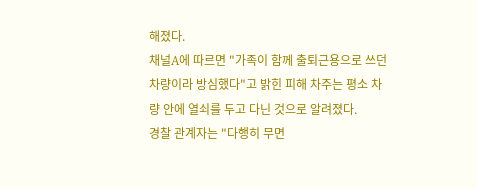해졌다.
채널A에 따르면 "가족이 함께 출퇴근용으로 쓰던 차량이라 방심했다"고 밝힌 피해 차주는 평소 차량 안에 열쇠를 두고 다닌 것으로 알려졌다.
경찰 관계자는 "다행히 무면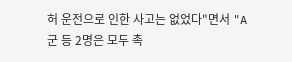허 운전으로 인한 사고는 없었다"면서 "A 군 등 2명은 모두 촉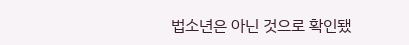법소년은 아닌 것으로 확인됐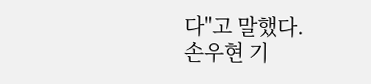다"고 말했다.
손우현 기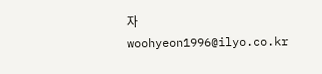자 woohyeon1996@ilyo.co.kr